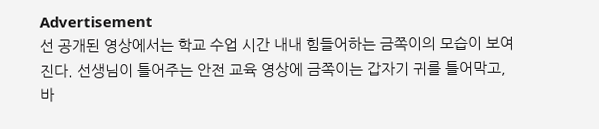Advertisement
선 공개된 영상에서는 학교 수업 시간 내내 힘들어하는 금쪽이의 모습이 보여진다. 선생님이 틀어주는 안전 교육 영상에 금쪽이는 갑자기 귀를 틀어막고, 바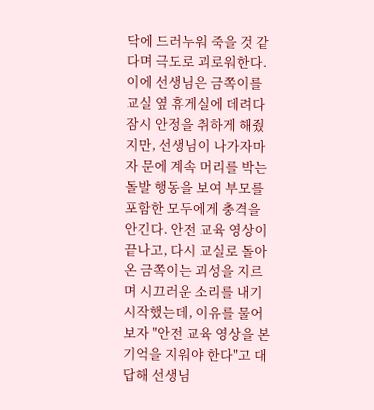닥에 드러누워 죽을 것 같다며 극도로 괴로워한다. 이에 선생님은 금쪽이를 교실 옆 휴게실에 데려다 잠시 안정을 취하게 해줬지만, 선생님이 나가자마자 문에 계속 머리를 박는 돌발 행동을 보여 부모를 포함한 모두에게 충격을 안긴다. 안전 교육 영상이 끝나고, 다시 교실로 돌아온 금쪽이는 괴성을 지르며 시끄러운 소리를 내기 시작했는데, 이유를 물어보자 "안전 교육 영상을 본 기억을 지워야 한다"고 대답해 선생님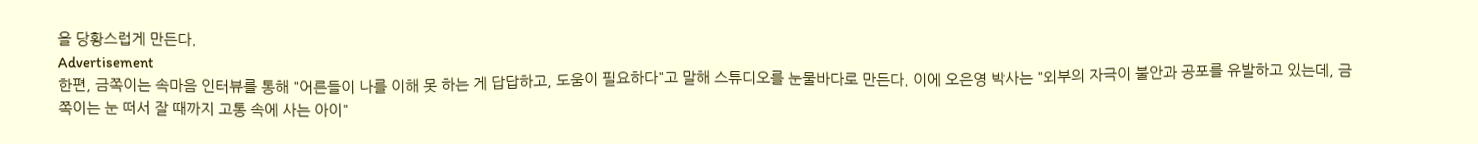을 당황스럽게 만든다.
Advertisement
한편, 금쪽이는 속마음 인터뷰를 통해 "어른들이 나를 이해 못 하는 게 답답하고, 도움이 필요하다"고 말해 스튜디오를 눈물바다로 만든다. 이에 오은영 박사는 "외부의 자극이 불안과 공포를 유발하고 있는데, 금쪽이는 눈 떠서 잘 때까지 고통 속에 사는 아이"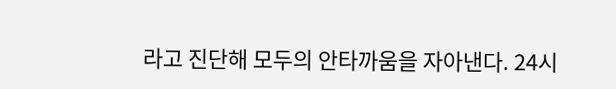라고 진단해 모두의 안타까움을 자아낸다. 24시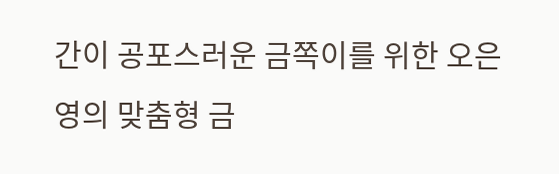간이 공포스러운 금쪽이를 위한 오은영의 맞춤형 금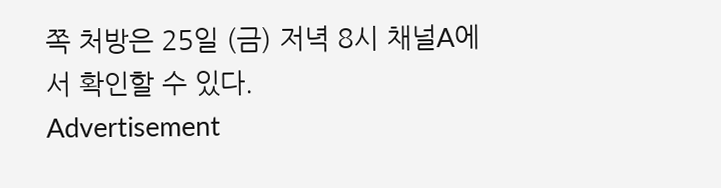쪽 처방은 25일 (금) 저녁 8시 채널A에서 확인할 수 있다.
Advertisement